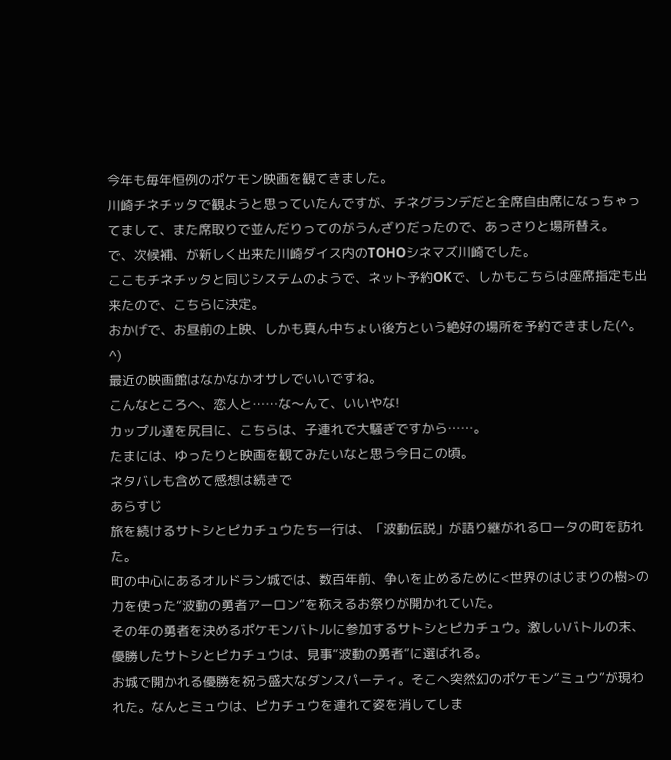今年も毎年恒例のポケモン映画を観てきました。
川崎チネチッタで観ようと思っていたんですが、チネグランデだと全席自由席になっちゃってまして、また席取りで並んだりってのがうんざりだったので、あっさりと場所替え。
で、次候補、が新しく出来た川崎ダイス内のTOHOシネマズ川崎でした。
ここもチネチッタと同じシステムのようで、ネット予約OKで、しかもこちらは座席指定も出来たので、こちらに決定。
おかげで、お昼前の上映、しかも真ん中ちょい後方という絶好の場所を予約できました(^。^)
最近の映画館はなかなかオサレでいいですね。
こんなところへ、恋人と……な〜んて、いいやな!
カップル達を尻目に、こちらは、子連れで大騒ぎですから……。
たまには、ゆったりと映画を観てみたいなと思う今日この頃。
ネタバレも含めて感想は続きで
あらすじ
旅を続けるサトシとピカチュウたち一行は、「波動伝説」が語り継がれるロータの町を訪れた。
町の中心にあるオルドラン城では、数百年前、争いを止めるために<世界のはじまりの樹>の力を使った“波動の勇者アーロン”を称えるお祭りが開かれていた。
その年の勇者を決めるポケモンバトルに参加するサトシとピカチュウ。激しいバトルの末、優勝したサトシとピカチュウは、見事“波動の勇者”に選ばれる。
お城で開かれる優勝を祝う盛大なダンスパーティ。そこへ突然幻のポケモン“ミュウ”が現われた。なんとミュウは、ピカチュウを連れて姿を消してしま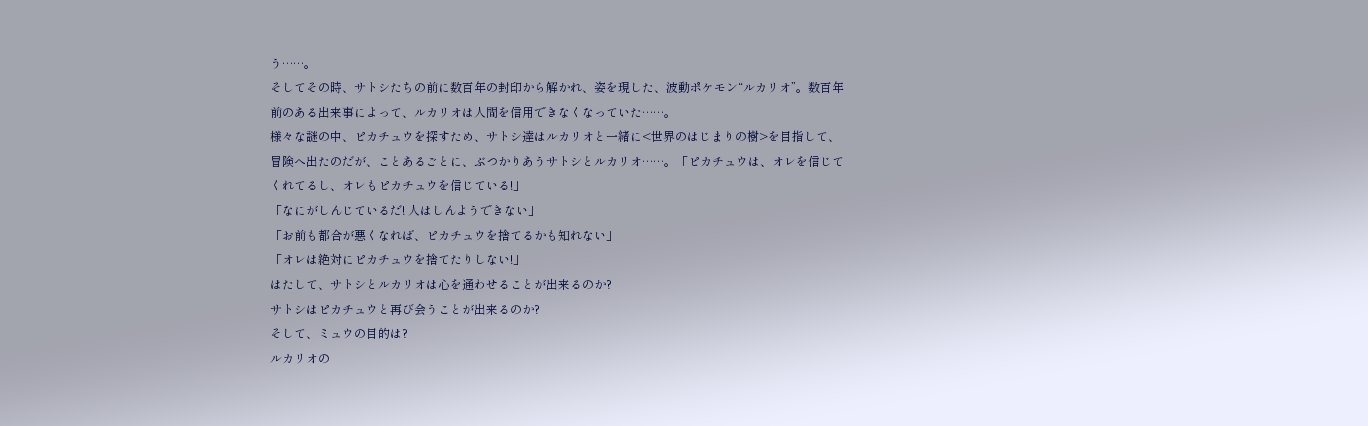う……。
そしてその時、サトシたちの前に数百年の封印から解かれ、姿を現した、波動ポケモン“ルカリオ”。数百年前のある出来事によって、ルカリオは人間を信用できなくなっていた……。
様々な謎の中、ピカチュウを探すため、サトシ達はルカリオと一緒に<世界のはじまりの樹>を目指して、冒険へ出たのだが、ことあるごとに、ぶつかりあうサトシとルカリオ……。「ピカチュウは、オレを信じてくれてるし、オレもピカチュウを信じている!」
「なにがしんじているだ! 人はしんようできない」
「お前も都合が悪くなれば、ピカチュウを捨てるかも知れない」
「オレは絶対にピカチュウを捨てたりしない!」
はたして、サトシとルカリオは心を通わせることが出来るのか?
サトシはピカチュウと再び会うことが出来るのか?
そして、ミュウの目的は?
ルカリオの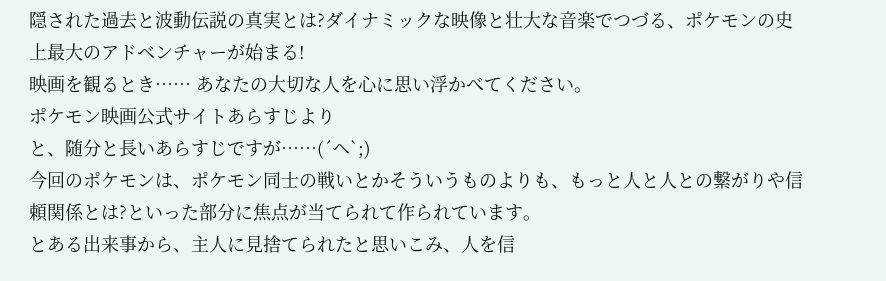隠された過去と波動伝説の真実とは?ダイナミックな映像と壮大な音楽でつづる、ポケモンの史上最大のアドベンチャーが始まる!
映画を観るとき…… あなたの大切な人を心に思い浮かべてください。
ポケモン映画公式サイトあらすじより
と、随分と長いあらすじですが……(´ヘ`;)
今回のポケモンは、ポケモン同士の戦いとかそういうものよりも、もっと人と人との繋がりや信頼関係とは?といった部分に焦点が当てられて作られています。
とある出来事から、主人に見捨てられたと思いこみ、人を信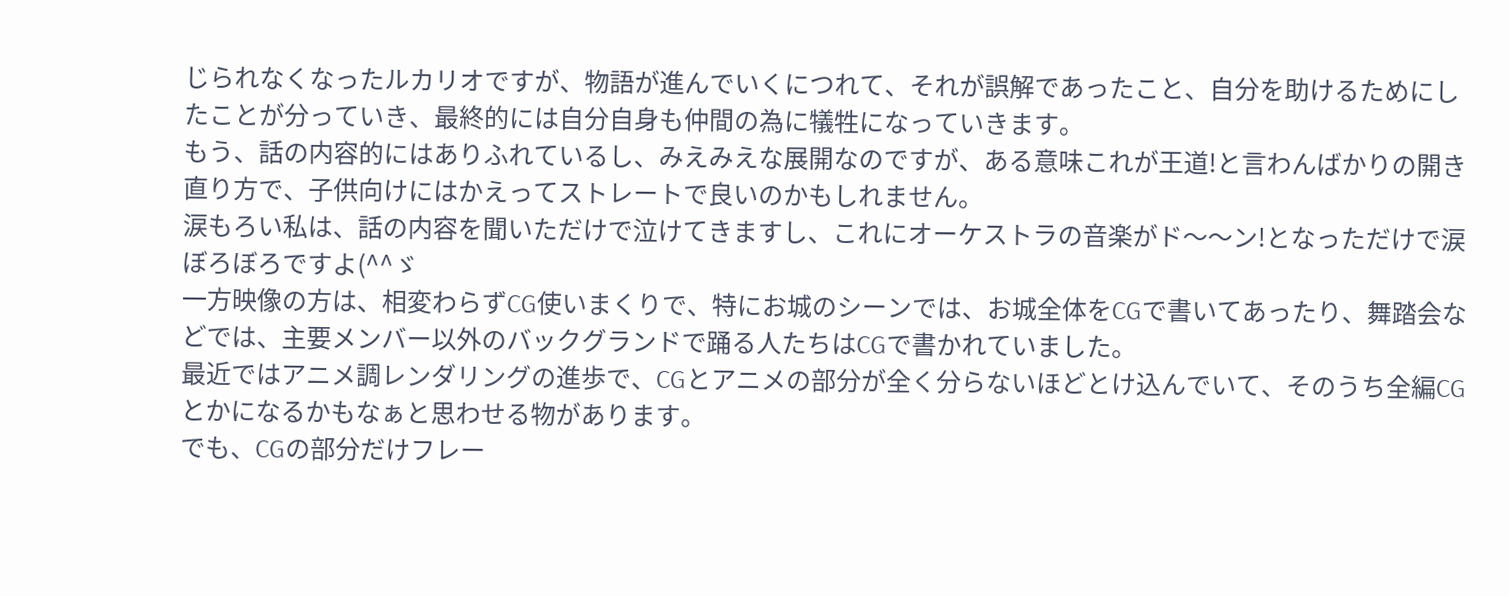じられなくなったルカリオですが、物語が進んでいくにつれて、それが誤解であったこと、自分を助けるためにしたことが分っていき、最終的には自分自身も仲間の為に犠牲になっていきます。
もう、話の内容的にはありふれているし、みえみえな展開なのですが、ある意味これが王道!と言わんばかりの開き直り方で、子供向けにはかえってストレートで良いのかもしれません。
涙もろい私は、話の内容を聞いただけで泣けてきますし、これにオーケストラの音楽がド〜〜ン!となっただけで涙ぼろぼろですよ(^^ゞ
一方映像の方は、相変わらずCG使いまくりで、特にお城のシーンでは、お城全体をCGで書いてあったり、舞踏会などでは、主要メンバー以外のバックグランドで踊る人たちはCGで書かれていました。
最近ではアニメ調レンダリングの進歩で、CGとアニメの部分が全く分らないほどとけ込んでいて、そのうち全編CGとかになるかもなぁと思わせる物があります。
でも、CGの部分だけフレー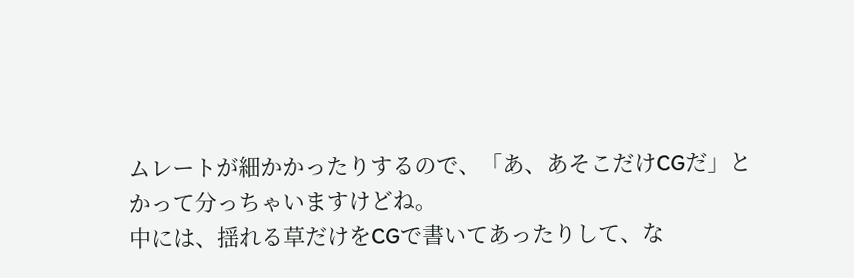ムレートが細かかったりするので、「あ、あそこだけCGだ」とかって分っちゃいますけどね。
中には、揺れる草だけをCGで書いてあったりして、な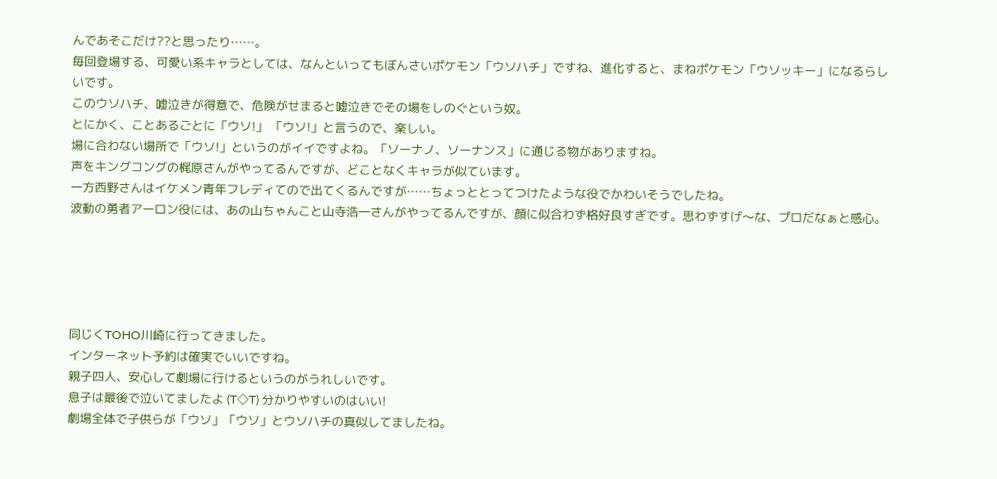んであそこだけ??と思ったり……。
毎回登場する、可愛い系キャラとしては、なんといってもぼんさいポケモン「ウソハチ」ですね、進化すると、まねポケモン「ウソッキー」になるらしいです。
このウソハチ、嘘泣きが得意で、危険がせまると嘘泣きでその場をしのぐという奴。
とにかく、ことあるごとに「ウソ!」 「ウソ!」と言うので、楽しい。
場に合わない場所で「ウソ!」というのがイイですよね。「ソーナノ、ソーナンス」に通じる物がありますね。
声をキングコングの梶原さんがやってるんですが、どことなくキャラが似ています。
一方西野さんはイケメン青年フレディてので出てくるんですが……ちょっととってつけたような役でかわいそうでしたね。
波動の勇者アーロン役には、あの山ちゃんこと山寺浩一さんがやってるんですが、顔に似合わず格好良すぎです。思わずすげ〜な、プロだなぁと感心。





同じくTOHO川崎に行ってきました。
インターネット予約は確実でいいですね。
親子四人、安心して劇場に行けるというのがうれしいです。
息子は最後で泣いてましたよ (T◇T) 分かりやすいのはいい!
劇場全体で子供らが「ウソ」「ウソ」とウソハチの真似してましたね。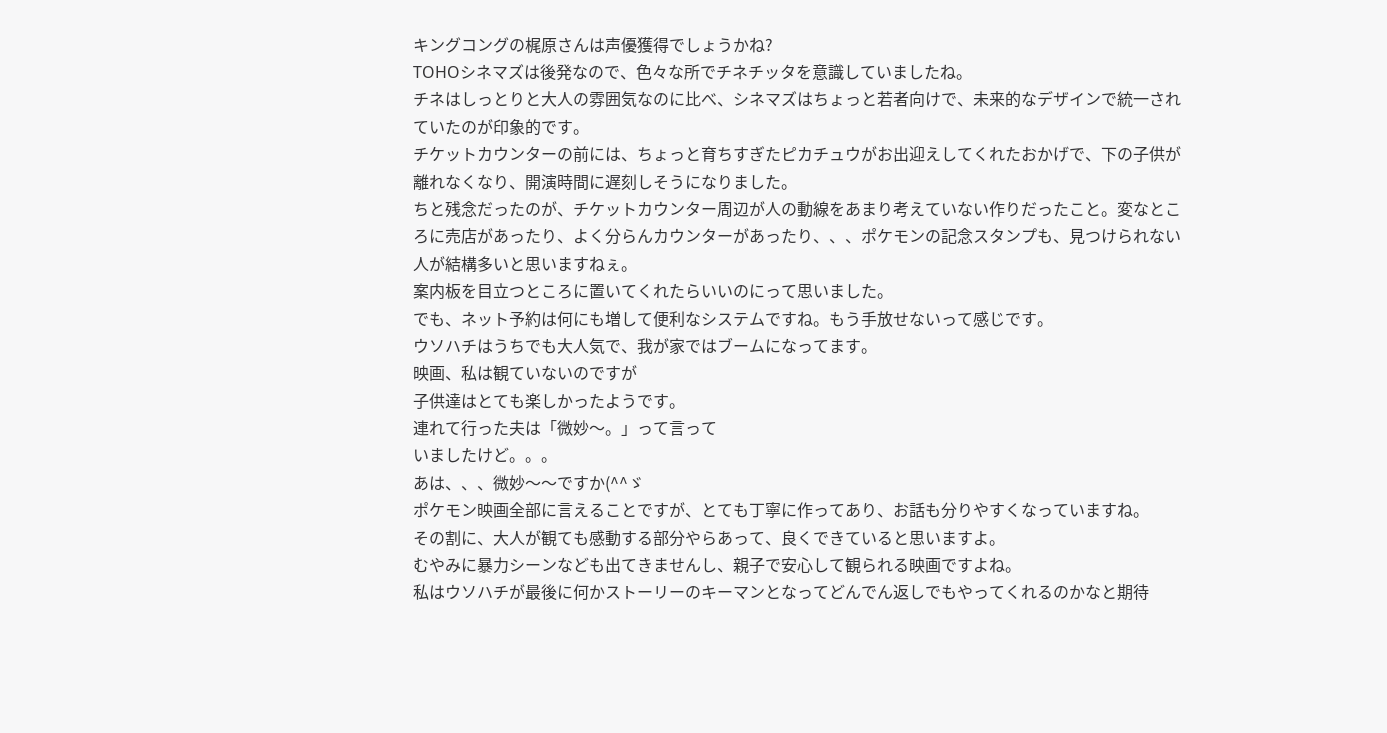キングコングの梶原さんは声優獲得でしょうかね?
TOHOシネマズは後発なので、色々な所でチネチッタを意識していましたね。
チネはしっとりと大人の雰囲気なのに比べ、シネマズはちょっと若者向けで、未来的なデザインで統一されていたのが印象的です。
チケットカウンターの前には、ちょっと育ちすぎたピカチュウがお出迎えしてくれたおかげで、下の子供が離れなくなり、開演時間に遅刻しそうになりました。
ちと残念だったのが、チケットカウンター周辺が人の動線をあまり考えていない作りだったこと。変なところに売店があったり、よく分らんカウンターがあったり、、、ポケモンの記念スタンプも、見つけられない人が結構多いと思いますねぇ。
案内板を目立つところに置いてくれたらいいのにって思いました。
でも、ネット予約は何にも増して便利なシステムですね。もう手放せないって感じです。
ウソハチはうちでも大人気で、我が家ではブームになってます。
映画、私は観ていないのですが
子供達はとても楽しかったようです。
連れて行った夫は「微妙〜。」って言って
いましたけど。。。
あは、、、微妙〜〜ですか(^^ゞ
ポケモン映画全部に言えることですが、とても丁寧に作ってあり、お話も分りやすくなっていますね。
その割に、大人が観ても感動する部分やらあって、良くできていると思いますよ。
むやみに暴力シーンなども出てきませんし、親子で安心して観られる映画ですよね。
私はウソハチが最後に何かストーリーのキーマンとなってどんでん返しでもやってくれるのかなと期待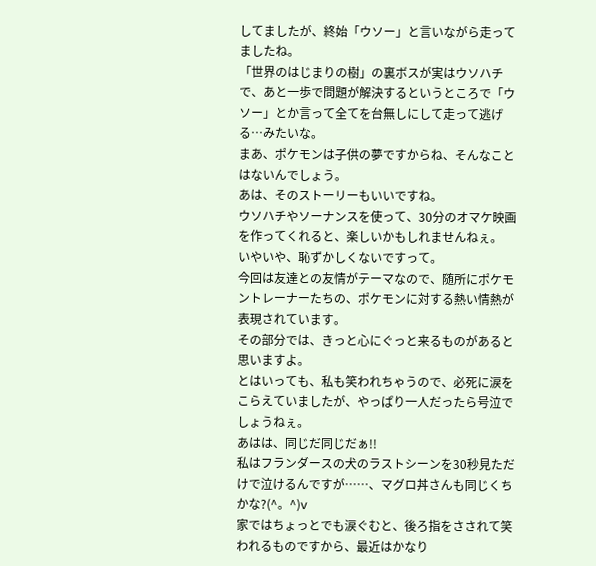してましたが、終始「ウソー」と言いながら走ってましたね。
「世界のはじまりの樹」の裏ボスが実はウソハチで、あと一歩で問題が解決するというところで「ウソー」とか言って全てを台無しにして走って逃げる…みたいな。
まあ、ポケモンは子供の夢ですからね、そんなことはないんでしょう。
あは、そのストーリーもいいですね。
ウソハチやソーナンスを使って、30分のオマケ映画を作ってくれると、楽しいかもしれませんねぇ。
いやいや、恥ずかしくないですって。
今回は友達との友情がテーマなので、随所にポケモントレーナーたちの、ポケモンに対する熱い情熱が表現されています。
その部分では、きっと心にぐっと来るものがあると思いますよ。
とはいっても、私も笑われちゃうので、必死に涙をこらえていましたが、やっぱり一人だったら号泣でしょうねぇ。
あはは、同じだ同じだぁ!!
私はフランダースの犬のラストシーンを30秒見ただけで泣けるんですが……、マグロ丼さんも同じくちかな?(^。^)v
家ではちょっとでも涙ぐむと、後ろ指をさされて笑われるものですから、最近はかなり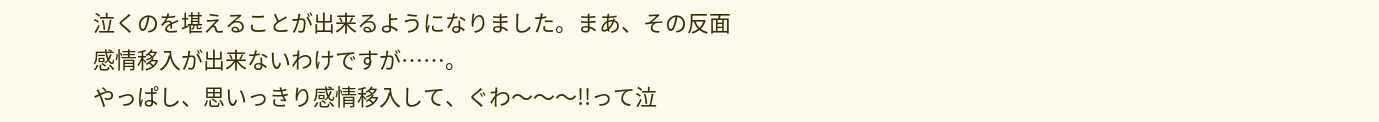泣くのを堪えることが出来るようになりました。まあ、その反面感情移入が出来ないわけですが……。
やっぱし、思いっきり感情移入して、ぐわ〜〜〜!!って泣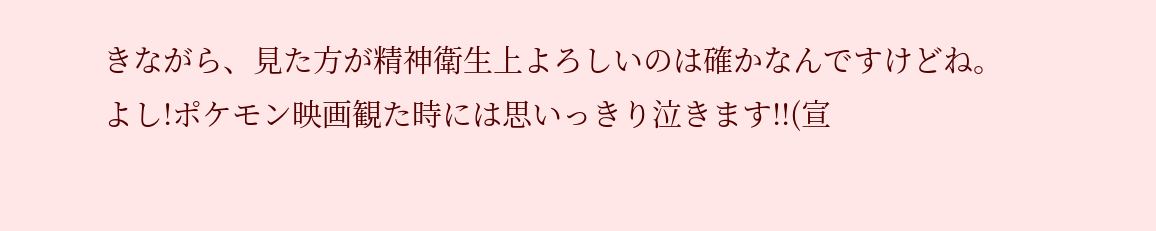きながら、見た方が精神衛生上よろしいのは確かなんですけどね。
よし!ポケモン映画観た時には思いっきり泣きます!!(宣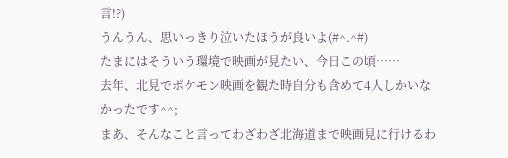言!?)
うんうん、思いっきり泣いたほうが良いよ(#^.^#)
たまにはそういう環境で映画が見たい、今日この頃……
去年、北見でポケモン映画を観た時自分も含めて4人しかいなかったです^^;
まあ、そんなこと言ってわざわざ北海道まで映画見に行けるわ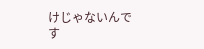けじゃないんです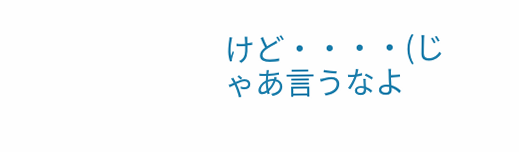けど・・・・(じゃあ言うなよ